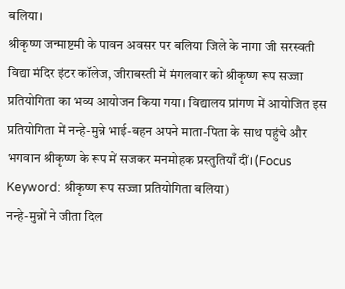बलिया।
श्रीकृष्ण जन्माष्टमी के पावन अवसर पर बलिया जिले के नागा जी सरस्वती विद्या मंदिर इंटर कॉलेज, जीराबस्ती में मंगलवार को श्रीकृष्ण रूप सज्जा प्रतियोगिता का भव्य आयोजन किया गया। विद्यालय प्रांगण में आयोजित इस प्रतियोगिता में नन्हे-मुन्ने भाई-बहन अपने माता-पिता के साथ पहुंचे और भगवान श्रीकृष्ण के रूप में सजकर मनमोहक प्रस्तुतियाँ दीं। (Focus Keyword: श्रीकृष्ण रूप सज्जा प्रतियोगिता बलिया)
नन्हे-मुन्नों ने जीता दिल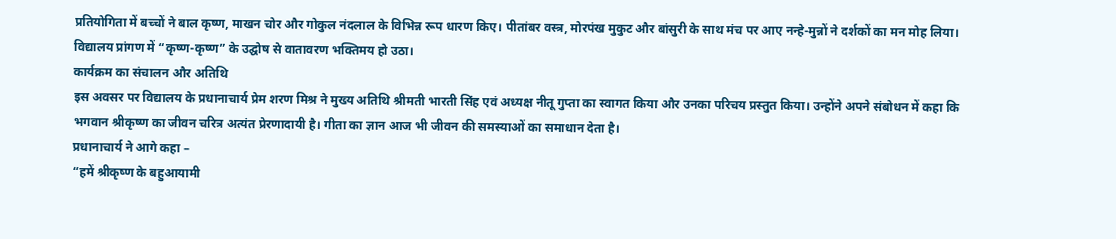प्रतियोगिता में बच्चों ने बाल कृष्ण, माखन चोर और गोकुल नंदलाल के विभिन्न रूप धारण किए। पीतांबर वस्त्र, मोरपंख मुकुट और बांसुरी के साथ मंच पर आए नन्हे-मुन्नों ने दर्शकों का मन मोह लिया। विद्यालय प्रांगण में “कृष्ण-कृष्ण” के उद्घोष से वातावरण भक्तिमय हो उठा।
कार्यक्रम का संचालन और अतिथि
इस अवसर पर विद्यालय के प्रधानाचार्य प्रेम शरण मिश्र ने मुख्य अतिथि श्रीमती भारती सिंह एवं अध्यक्ष नीतू गुप्ता का स्वागत किया और उनका परिचय प्रस्तुत किया। उन्होंने अपने संबोधन में कहा कि भगवान श्रीकृष्ण का जीवन चरित्र अत्यंत प्रेरणादायी है। गीता का ज्ञान आज भी जीवन की समस्याओं का समाधान देता है।
प्रधानाचार्य ने आगे कहा –
“हमें श्रीकृष्ण के बहुआयामी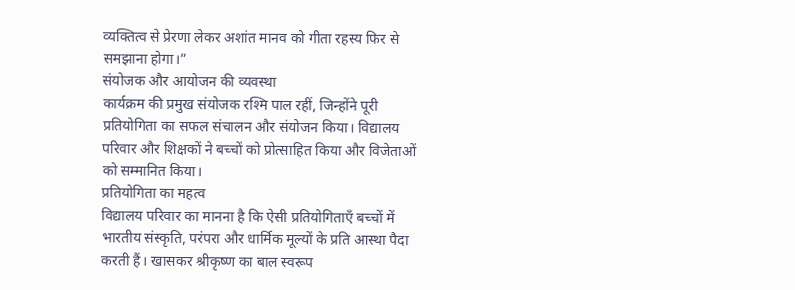व्यक्तित्व से प्रेरणा लेकर अशांत मानव को गीता रहस्य फिर से समझाना होगा।”
संयोजक और आयोजन की व्यवस्था
कार्यक्रम की प्रमुख संयोजक रश्मि पाल रहीं, जिन्होंने पूरी प्रतियोगिता का सफल संचालन और संयोजन किया। विद्यालय परिवार और शिक्षकों ने बच्चों को प्रोत्साहित किया और विजेताओं को सम्मानित किया।
प्रतियोगिता का महत्व
विद्यालय परिवार का मानना है कि ऐसी प्रतियोगिताएँ बच्चों में भारतीय संस्कृति, परंपरा और धार्मिक मूल्यों के प्रति आस्था पैदा करती हैं। खासकर श्रीकृष्ण का बाल स्वरूप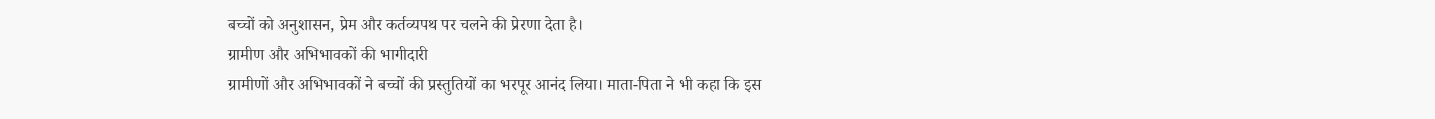बच्चों को अनुशासन, प्रेम और कर्तव्यपथ पर चलने की प्रेरणा देता है।
ग्रामीण और अभिभावकों की भागीदारी
ग्रामीणों और अभिभावकों ने बच्चों की प्रस्तुतियों का भरपूर आनंद लिया। माता-पिता ने भी कहा कि इस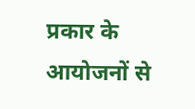प्रकार के आयोजनों से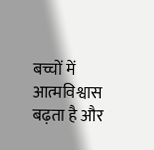बच्चों में आत्मविश्वास बढ़ता है और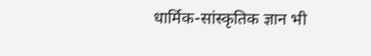धार्मिक-सांस्कृतिक ज्ञान भी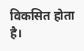विकसित होता है।